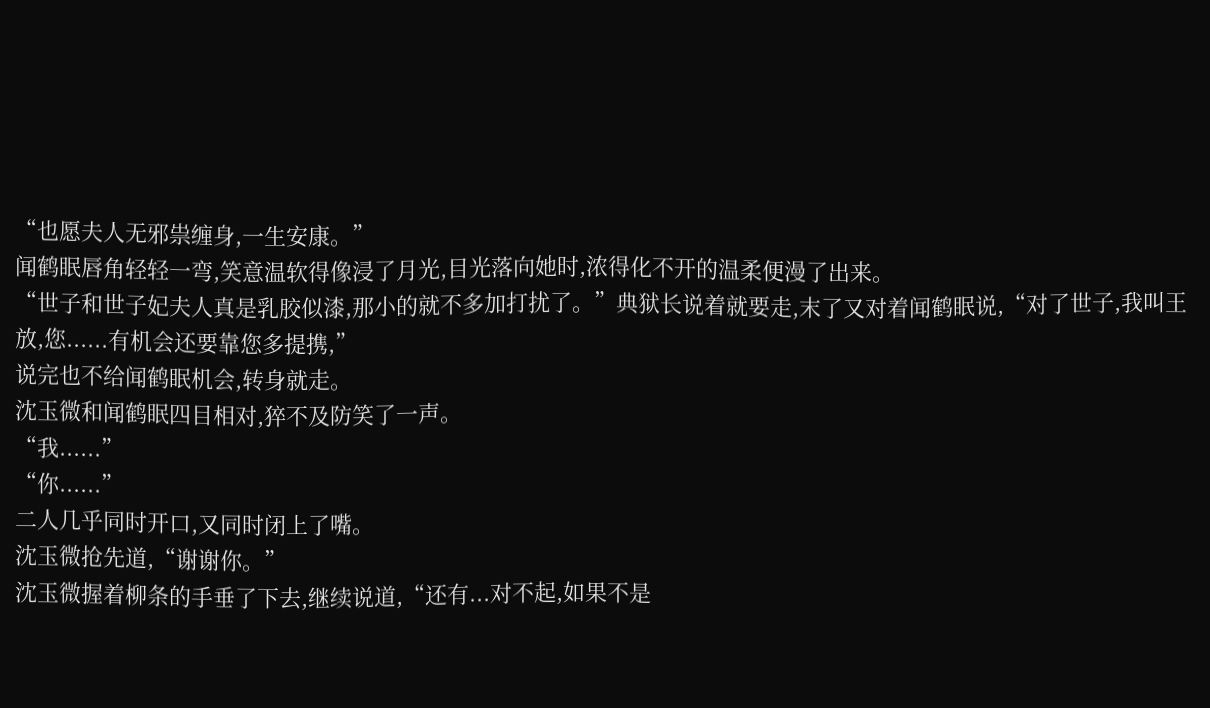“也愿夫人无邪祟缠身,一生安康。”
闻鹤眠唇角轻轻一弯,笑意温软得像浸了月光,目光落向她时,浓得化不开的温柔便漫了出来。
“世子和世子妃夫人真是乳胶似漆,那小的就不多加打扰了。”典狱长说着就要走,末了又对着闻鹤眠说,“对了世子,我叫王放,您......有机会还要靠您多提携,”
说完也不给闻鹤眠机会,转身就走。
沈玉微和闻鹤眠四目相对,猝不及防笑了一声。
“我......”
“你......”
二人几乎同时开口,又同时闭上了嘴。
沈玉微抢先道,“谢谢你。”
沈玉微握着柳条的手垂了下去,继续说道,“还有...对不起,如果不是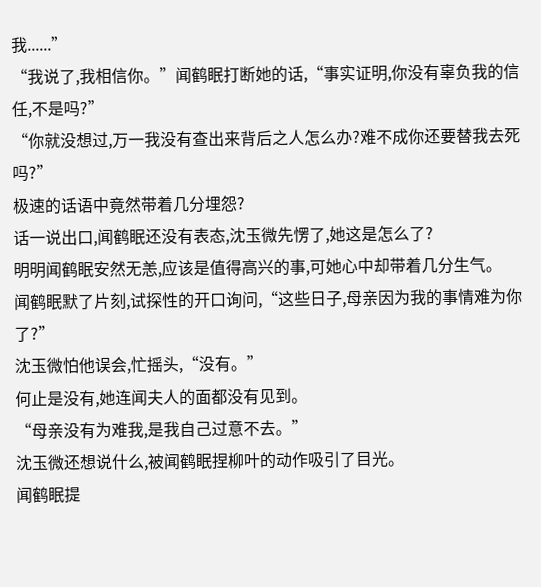我......”
“我说了,我相信你。”闻鹤眠打断她的话,“事实证明,你没有辜负我的信任,不是吗?”
“你就没想过,万一我没有查出来背后之人怎么办?难不成你还要替我去死吗?”
极速的话语中竟然带着几分埋怨?
话一说出口,闻鹤眠还没有表态,沈玉微先愣了,她这是怎么了?
明明闻鹤眠安然无恙,应该是值得高兴的事,可她心中却带着几分生气。
闻鹤眠默了片刻,试探性的开口询问,“这些日子,母亲因为我的事情难为你了?”
沈玉微怕他误会,忙摇头,“没有。”
何止是没有,她连闻夫人的面都没有见到。
“母亲没有为难我,是我自己过意不去。”
沈玉微还想说什么,被闻鹤眠捏柳叶的动作吸引了目光。
闻鹤眠提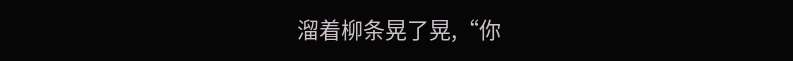溜着柳条晃了晃,“你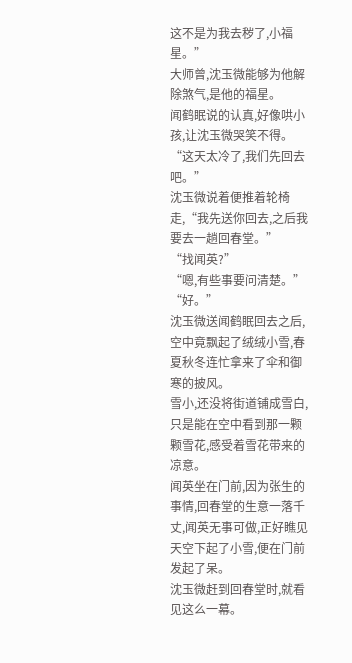这不是为我去秽了,小福星。”
大师曾,沈玉微能够为他解除煞气,是他的福星。
闻鹤眠说的认真,好像哄小孩,让沈玉微哭笑不得。
“这天太冷了,我们先回去吧。”
沈玉微说着便推着轮椅走,“我先送你回去,之后我要去一趟回春堂。”
“找闻英?”
“嗯,有些事要问清楚。”
“好。”
沈玉微送闻鹤眠回去之后,空中竟飘起了绒绒小雪,春夏秋冬连忙拿来了伞和御寒的披风。
雪小,还没将街道铺成雪白,只是能在空中看到那一颗颗雪花,感受着雪花带来的凉意。
闻英坐在门前,因为张生的事情,回春堂的生意一落千丈,闻英无事可做,正好瞧见天空下起了小雪,便在门前发起了呆。
沈玉微赶到回春堂时,就看见这么一幕。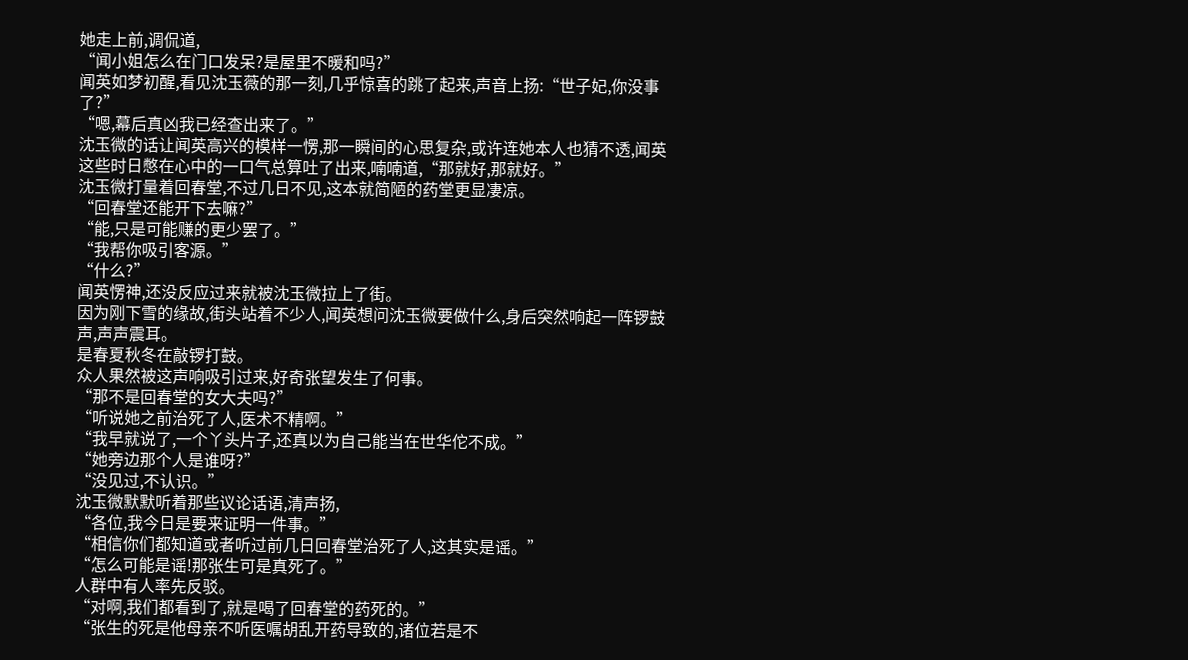她走上前,调侃道,
“闻小姐怎么在门口发呆?是屋里不暖和吗?”
闻英如梦初醒,看见沈玉薇的那一刻,几乎惊喜的跳了起来,声音上扬:“世子妃,你没事了?”
“嗯,幕后真凶我已经查出来了。”
沈玉微的话让闻英高兴的模样一愣,那一瞬间的心思复杂,或许连她本人也猜不透,闻英这些时日憋在心中的一口气总算吐了出来,喃喃道,“那就好,那就好。”
沈玉微打量着回春堂,不过几日不见,这本就简陋的药堂更显凄凉。
“回春堂还能开下去嘛?”
“能,只是可能赚的更少罢了。”
“我帮你吸引客源。”
“什么?”
闻英愣神,还没反应过来就被沈玉微拉上了街。
因为刚下雪的缘故,街头站着不少人,闻英想问沈玉微要做什么,身后突然响起一阵锣鼓声,声声震耳。
是春夏秋冬在敲锣打鼓。
众人果然被这声响吸引过来,好奇张望发生了何事。
“那不是回春堂的女大夫吗?”
“听说她之前治死了人,医术不精啊。”
“我早就说了,一个丫头片子,还真以为自己能当在世华佗不成。”
“她旁边那个人是谁呀?”
“没见过,不认识。”
沈玉微默默听着那些议论话语,清声扬,
“各位,我今日是要来证明一件事。”
“相信你们都知道或者听过前几日回春堂治死了人,这其实是谣。”
“怎么可能是谣!那张生可是真死了。”
人群中有人率先反驳。
“对啊,我们都看到了,就是喝了回春堂的药死的。”
“张生的死是他母亲不听医嘱胡乱开药导致的,诸位若是不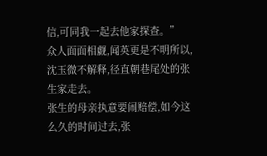信,可同我一起去他家探查。”
众人面面相觑,闻英更是不明所以,沈玉微不解释,径直朝巷尾处的张生家走去。
张生的母亲执意要闹赔偿,如今这么久的时间过去,张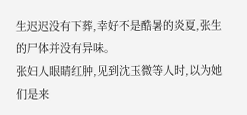生迟迟没有下葬,幸好不是酷暑的炎夏,张生的尸体并没有异味。
张妇人眼睛红肿,见到沈玉微等人时,以为她们是来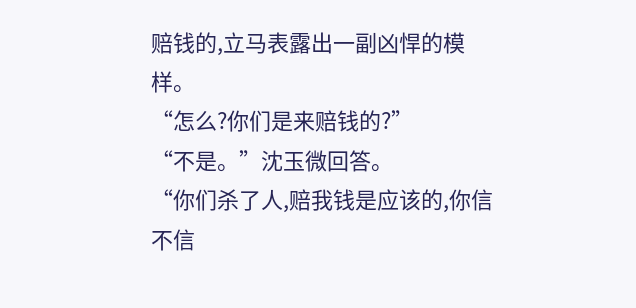赔钱的,立马表露出一副凶悍的模样。
“怎么?你们是来赔钱的?”
“不是。”沈玉微回答。
“你们杀了人,赔我钱是应该的,你信不信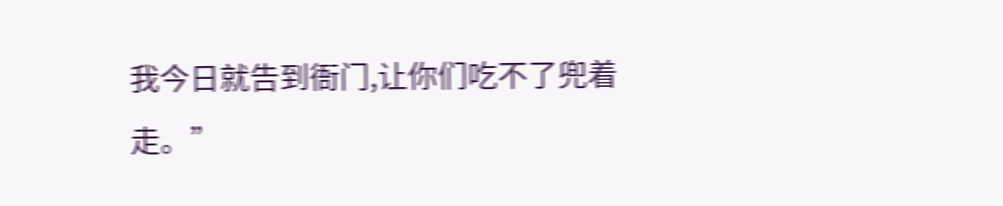我今日就告到衙门,让你们吃不了兜着走。”